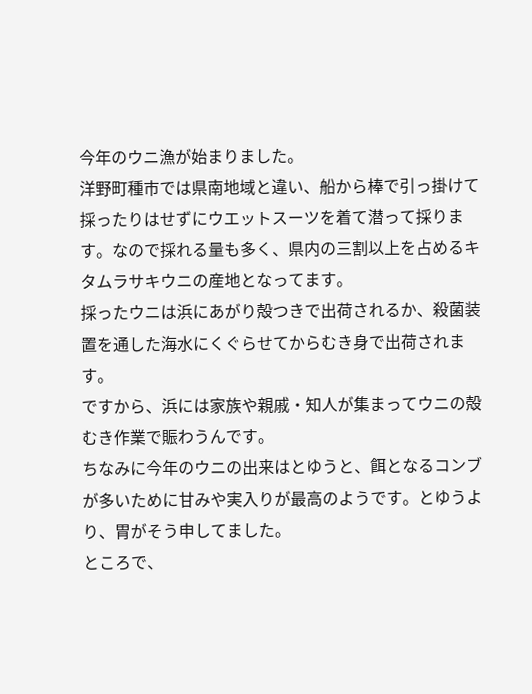今年のウニ漁が始まりました。
洋野町種市では県南地域と違い、船から棒で引っ掛けて採ったりはせずにウエットスーツを着て潜って採ります。なので採れる量も多く、県内の三割以上を占めるキタムラサキウニの産地となってます。
採ったウニは浜にあがり殻つきで出荷されるか、殺菌装置を通した海水にくぐらせてからむき身で出荷されます。
ですから、浜には家族や親戚・知人が集まってウニの殻むき作業で賑わうんです。
ちなみに今年のウニの出来はとゆうと、餌となるコンブが多いために甘みや実入りが最高のようです。とゆうより、胃がそう申してました。
ところで、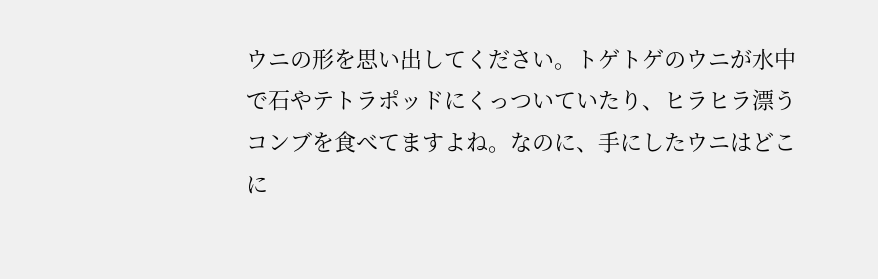ウニの形を思い出してください。トゲトゲのウニが水中で石やテトラポッドにくっついていたり、ヒラヒラ漂うコンブを食べてますよね。なのに、手にしたウニはどこに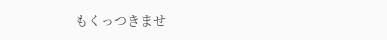もくっつきませ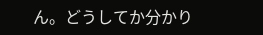ん。どうしてか分かり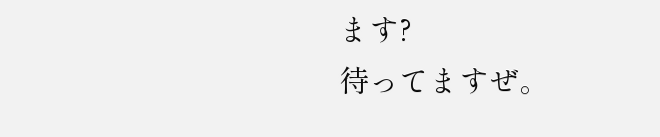ます?
待ってますぜ。